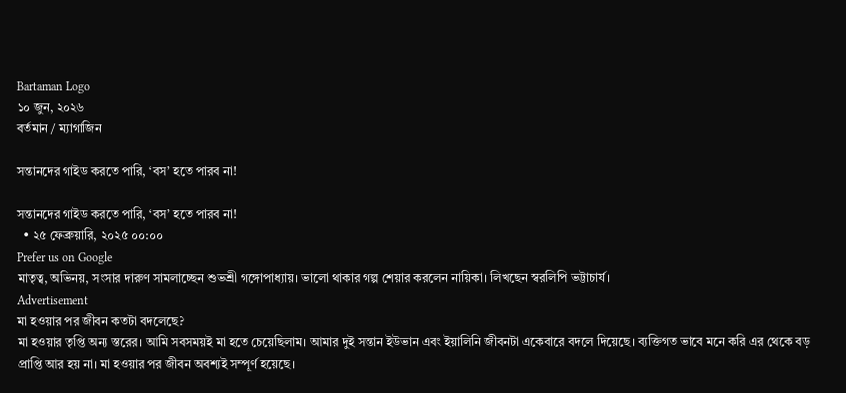Bartaman Logo
১০ জুন, ২০২৬
বর্তমান / ম্যাগাজিন

সন্তানদের গাইড করতে পারি, ‘বস’ হতে পারব না!

সন্তানদের গাইড করতে পারি, ‘বস’ হতে পারব না!
  • ২৫ ফেব্রুয়ারি, ২০২৫ ০০:০০
Prefer us on Google
মাতৃত্ব, অভিনয়, সংসার দারুণ সামলাচ্ছেন শুভশ্রী গঙ্গোপাধ্যায়। ভালো থাকার গল্প শেয়ার করলেন নায়িকা। লিখছেন স্বরলিপি ভট্টাচার্য।
Advertisement
মা হওয়ার পর জীবন কতটা বদলেছে?
মা হওয়ার তৃপ্তি অন্য স্তরের। আমি সবসময়ই মা হতে চেয়েছিলাম। আমার দুই সন্তান ইউভান এবং ইয়ালিনি জীবনটা একেবারে বদলে দিয়েছে। ব্যক্তিগত ভাবে মনে করি এর থেকে বড় প্রাপ্তি আর হয় না। মা হওয়ার পর জীবন অবশ্যই সম্পূর্ণ হয়েছে।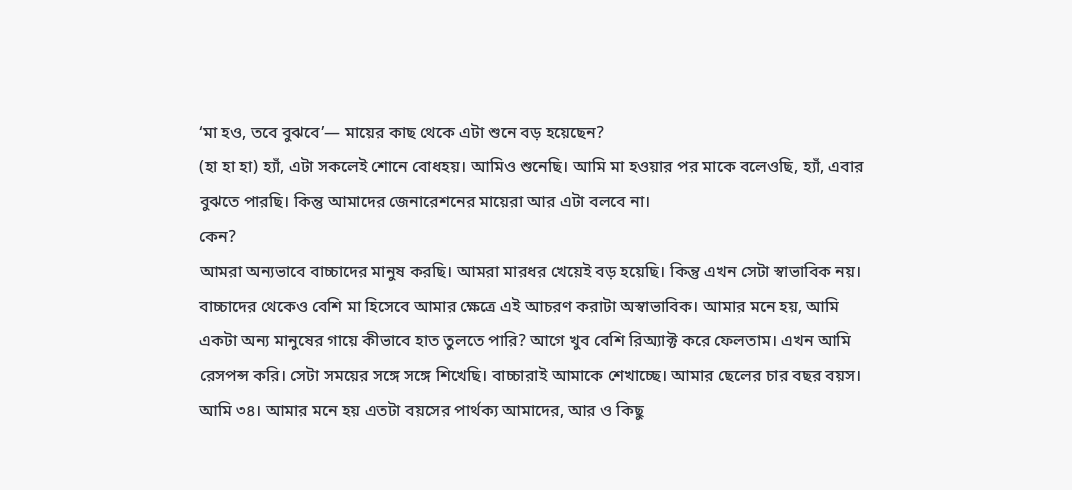‘মা হও, তবে বুঝবে’— মায়ের কাছ থেকে এটা শুনে বড় হয়েছেন?
(হা হা হা) হ্যাঁ, এটা সকলেই শোনে বোধহয়। আমিও শুনেছি। আমি মা হওয়ার পর মাকে বলেওছি, হ্যাঁ, এবার বুঝতে পারছি। কিন্তু আমাদের জেনারেশনের মায়েরা আর এটা বলবে না।
কেন?
আমরা অন্যভাবে বাচ্চাদের মানুষ করছি। আমরা মারধর খেয়েই বড় হয়েছি। কিন্তু এখন সেটা স্বাভাবিক নয়। বাচ্চাদের থেকেও বেশি মা হিসেবে আমার ক্ষেত্রে এই আচরণ করাটা অস্বাভাবিক। আমার মনে হয়, আমি একটা অন্য মানুষের গায়ে কীভাবে হাত তুলতে পারি? আগে খুব বেশি রিঅ্যাক্ট করে ফেলতাম। এখন আমি রেসপন্স করি। সেটা সময়ের সঙ্গে সঙ্গে শিখেছি। বাচ্চারাই আমাকে শেখাচ্ছে। আমার ছেলের চার বছর বয়স। আমি ৩৪। আমার মনে হয় এতটা বয়সের পার্থক্য আমাদের, আর ও কিছু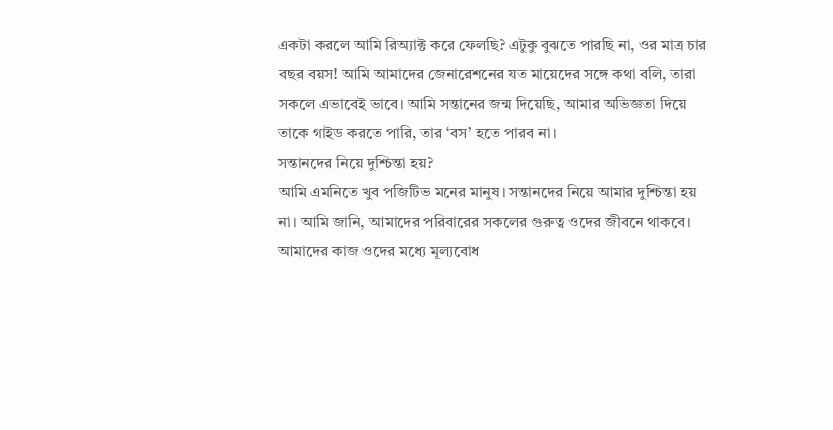একটা করলে আমি রিঅ্যাক্ট করে ফেলছি? এটুকু বুঝতে পারছি না, ওর মাত্র চার বছর বয়স! আমি আমাদের জেনারেশনের যত মায়েদের সঙ্গে কথা বলি, তারা সকলে এভাবেই ভাবে। আমি সন্তানের জন্ম দিয়েছি, আমার অভিজ্ঞতা দিয়ে তাকে গাইড করতে পারি, তার ‘বস’ হতে পারব না।
সন্তানদের নিয়ে দুশ্চিন্তা হয়?
আমি এমনিতে খুব পজিটিভ মনের মানুষ। সন্তানদের নিয়ে আমার দুশ্চিন্তা হয় না। আমি জানি, আমাদের পরিবারের সকলের গুরুত্ব ওদের জীবনে থাকবে। আমাদের কাজ ওদের মধ্যে মূল্যবোধ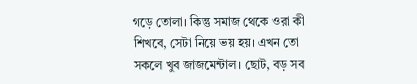গড়ে তোলা। কিন্তু সমাজ থেকে ওরা কী শিখবে, সেটা নিয়ে ভয় হয়। এখন তো সকলে খুব জাজমেন্টাল। ছোট, বড় সব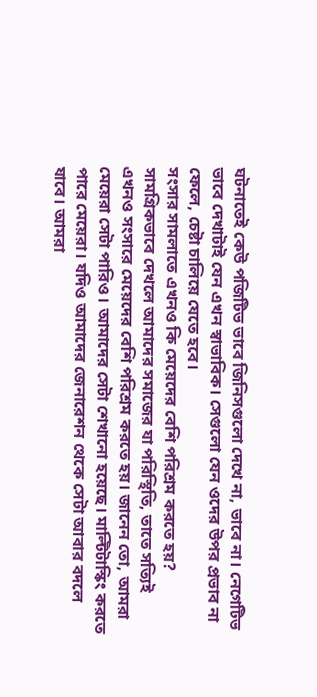ঘটনাতেই কেউ পজিটিভ ভাবে জিনিসগুলো দেখে না, ভাবে না। নেগেটিভ ভাবে দেখাটাই যেন এখন স্বাভাবিক। সেগুলো যেন ওদের উপর প্রভাব না ফেলে, চেষ্টা চালিয়ে যেতে হবে।
সংসার সামলাতে এখনও কি মেয়েদের বেশি পরিশ্রম করতে হয়?
সামগ্রিকভাবে দেখলে আমাদের সমাজের যা পরিস্থিতি, তাতে সত্যিই এখনও সংসারে মেয়েদের বেশি পরিশ্রম করতে হয়। জানেন তো, আমরা মেয়েরা সেটা পারিও। আমাদের সেটা শেখানো হয়েছে। মাল্টিটাস্কিং করতে পারে মেয়েরা। যদিও আমাদের জেনারেশন থেকে সেটা আবার বদলে যাবে। আমরা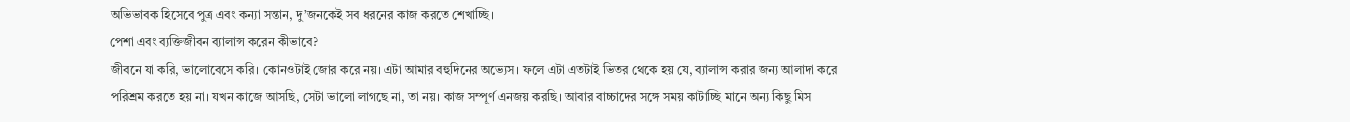অভিভাবক হিসেবে পুত্র এবং কন্যা সন্তান, দু’জনকেই সব ধরনের কাজ করতে শেখাচ্ছি।
পেশা এবং ব্যক্তিজীবন ব্যালান্স করেন কীভাবে?
জীবনে যা করি, ভালোবেসে করি। কোনওটাই জোর করে নয়। এটা আমার বহুদিনের অভ্যেস। ফলে এটা এতটাই ভিতর থেকে হয় যে, ব্যালান্স করার জন্য আলাদা করে পরিশ্রম করতে হয় না। যখন কাজে আসছি, সেটা ভালো লাগছে না, তা নয়। কাজ সম্পূর্ণ এনজয় করছি। আবার বাচ্চাদের সঙ্গে সময় কাটাচ্ছি মানে অন্য কিছু মিস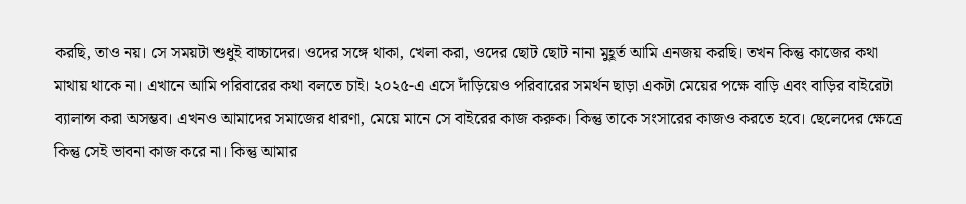করছি, তাও নয়। সে সময়টা শুধুই বাচ্চাদের। ওদের সঙ্গে থাকা, খেলা করা, ওদের ছোট ছোট নানা মুহূর্ত আমি এনজয় করছি। তখন কিন্তু কাজের কথা মাথায় থাকে না। এখানে আমি পরিবারের কথা বলতে চাই। ২০২৫-এ এসে দাঁড়িয়েও পরিবারের সমর্থন ছাড়া একটা মেয়ের পক্ষে বাড়ি এবং বাড়ির বাইরেটা ব্যালান্স করা অসম্ভব। এখনও আমাদের সমাজের ধারণা, মেয়ে মানে সে বাইরের কাজ করুক। কিন্তু তাকে সংসারের কাজও করতে হবে। ছেলেদের ক্ষেত্রে কিন্তু সেই ভাবনা কাজ করে না। কিন্তু আমার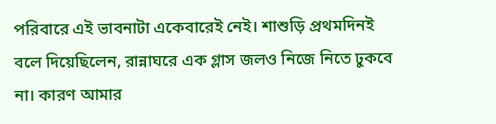পরিবারে এই ভাবনাটা একেবারেই নেই। শাশুড়ি প্রথমদিনই বলে দিয়েছিলেন, রান্নাঘরে এক গ্লাস জলও নিজে নিতে ঢুকবে না। কারণ আমার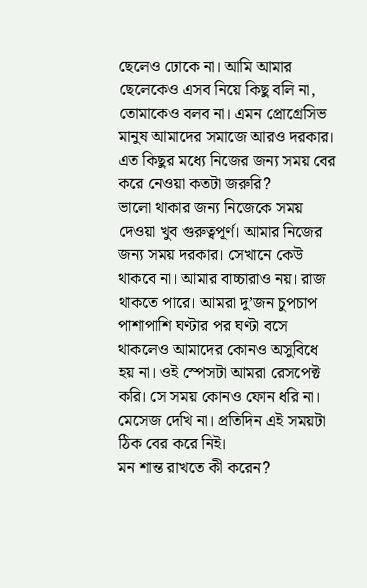ছেলেও ঢোকে না। আমি আমার ছেলেকেও এসব নিয়ে কিছু বলি না, তোমাকেও বলব না। এমন প্রোগ্রেসিভ মানুষ আমাদের সমাজে আরও দরকার।
এত কিছুর মধ্যে নিজের জন্য সময় বের করে নেওয়া কতটা জরুরি?
ভালো থাকার জন্য নিজেকে সময় দেওয়া খুব গুরুত্বপূর্ণ। আমার নিজের জন্য সময় দরকার। সেখানে কেউ থাকবে না। আমার বাচ্চারাও নয়। রাজ থাকতে পারে। আমরা দু’জন চুপচাপ পাশাপাশি ঘণ্টার পর ঘণ্টা বসে থাকলেও আমাদের কোনও অসুবিধে হয় না। ওই স্পেসটা আমরা রেসপেক্ট করি। সে সময় কোনও ফোন ধরি না। মেসেজ দেখি না। প্রতিদিন এই সময়টা ঠিক বের করে নিই।
মন শান্ত রাখতে কী করেন?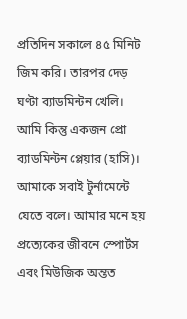প্রতিদিন সকালে ৪৫ মিনিট জিম করি। তারপর দেড় ঘণ্টা ব্যাডমিন্টন খেলি। আমি কিন্তু একজন প্রো ব্যাডমিন্টন প্লেয়ার (হাসি)। আমাকে সবাই টুর্নামেন্টে যেতে বলে। আমার মনে হয় প্রত্যেকের জীবনে স্পোর্টস এবং মিউজিক অন্তত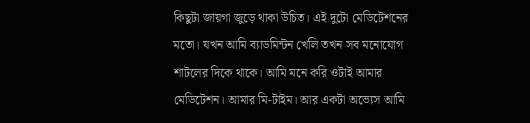কিছুটা জায়গা জুড়ে থাকা উচিত। এই দুটো মেডিটেশনের মতো। যখন আমি ব্যাডমিন্টন খেলি তখন সব মনোযোগ শাটলের দিকে থাকে। আমি মনে করি ওটাই আমার মেডিটেশন। আমার মি-টাইম। আর একটা অভ্যেস আমি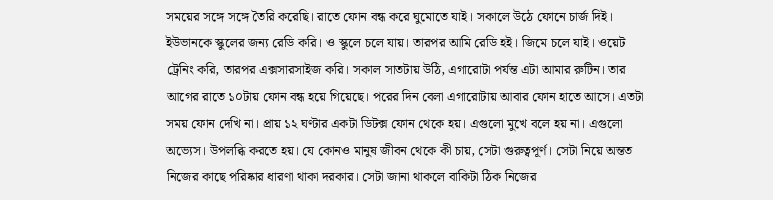সময়ের সঙ্গে সঙ্গে তৈরি করেছি। রাতে ফোন বন্ধ করে ঘুমোতে যাই। সকালে উঠে ফোনে চার্জ দিই। ইউভানকে স্কুলের জন্য রেডি করি। ও স্কুলে চলে যায়। তারপর আমি রেডি হই। জিমে চলে যাই। ওয়েট ট্রেনিং করি, তারপর এক্সসারসাইজ করি। সকাল সাতটায় উঠি, এগারোটা পর্যন্ত এটা আমার রুটিন। তার আগের রাতে ১০টায় ফোন বন্ধ হয়ে গিয়েছে। পরের দিন বেলা এগারোটায় আবার ফোন হাতে আসে। এতটা সময় ফোন দেখি না। প্রায় ১২ ঘণ্টার একটা ডিটক্স ফোন থেকে হয়। এগুলো মুখে বলে হয় না। এগুলো অভ্যেস। উপলব্ধি করতে হয়। যে কোনও মানুষ জীবন থেকে কী চায়, সেটা গুরুত্বপূর্ণ। সেটা নিয়ে অন্তত নিজের কাছে পরিষ্কার ধারণা থাকা দরকার। সেটা জানা থাকলে বাকিটা ঠিক নিজের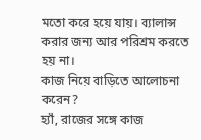মতো করে হয়ে যায়। ব্যালান্স করার জন্য আর পরিশ্রম করতে হয় না।
কাজ নিয়ে বাড়িতে আলোচনা করেন?
হ্যাঁ, রাজের সঙ্গে কাজ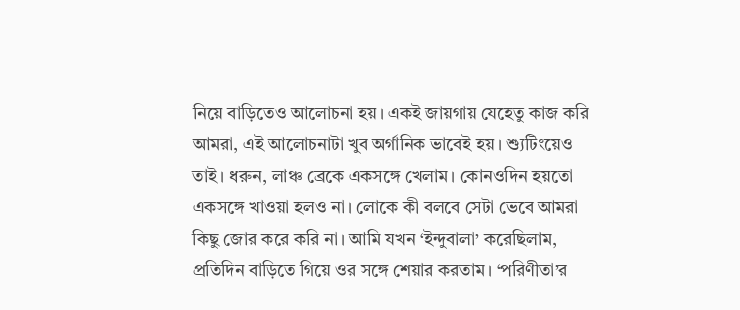নিয়ে বাড়িতেও আলোচনা হয়। একই জায়গায় যেহেতু কাজ করি আমরা, এই আলোচনাটা খুব অর্গানিক ভাবেই হয়। শ্যুটিংয়েও তাই। ধরুন, লাঞ্চ ব্রেকে একসঙ্গে খেলাম। কোনওদিন হয়তো একসঙ্গে খাওয়া হলও না। লোকে কী বলবে সেটা ভেবে আমরা কিছু জোর করে করি না। আমি যখন ‘ইন্দুবালা’ করেছিলাম, প্রতিদিন বাড়িতে গিয়ে ওর সঙ্গে শেয়ার করতাম। ‘পরিণীতা’র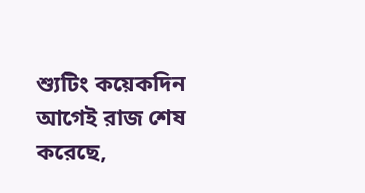শ্যুটিং কয়েকদিন আগেই রাজ শেষ করেছে,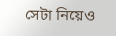সেটা নিয়েও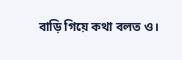বাড়ি গিয়ে কথা বলত ও।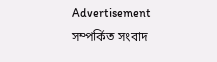Advertisement
সম্পর্কিত সংবাদ